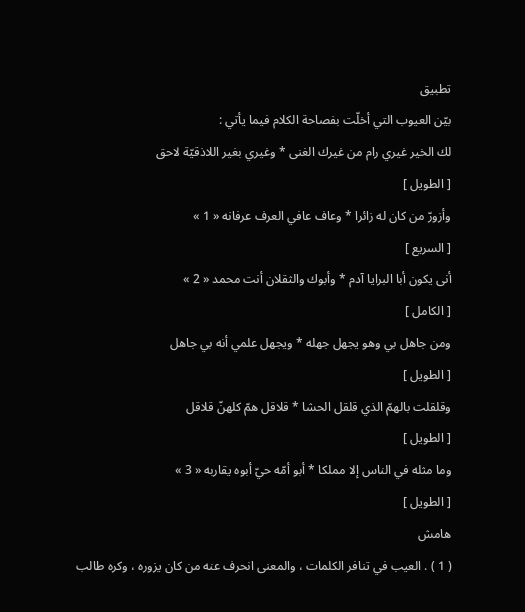تطبيق
بيّن العيوب التي أخلّت بفصاحة الكلام فيما يأتي :
لك الخير غيري رام من غيرك الغنى * وغيري بغير اللاذقيّة لاحق
[ الطويل ]
وأزورّ من كان له زائرا * وعاف عافي العرف عرفانه « 1 »
[ السريع ]
أنى يكون أبا البرايا آدم * وأبوك والثقلان أنت محمد « 2 »
[ الكامل ]
ومن جاهل بي وهو يجهل جهله * ويجهل علمي أنه بي جاهل
[ الطويل ]
وقلقلت بالهمّ الذي قلقل الحشا * قلاقل همّ كلهنّ قلاقل
[ الطويل ]
وما مثله في الناس إلا مملكا * أبو أمّه حيّ أبوه يقاربه « 3 »
[ الطويل ]
هامش
( 1 ) . العيب في تنافر الكلمات ، والمعنى انحرف عنه من كان يزوره ، وكره طالب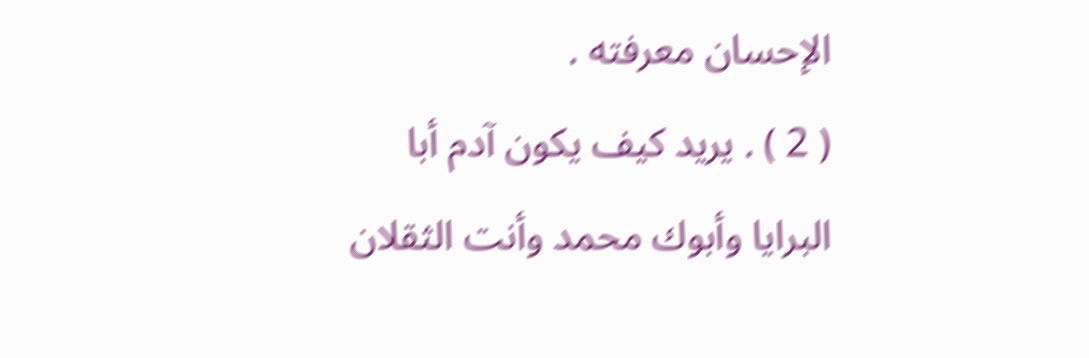الإحسان معرفته .
( 2 ) . يريد كيف يكون آدم أبا البرايا وأبوك محمد وأنت الثقلان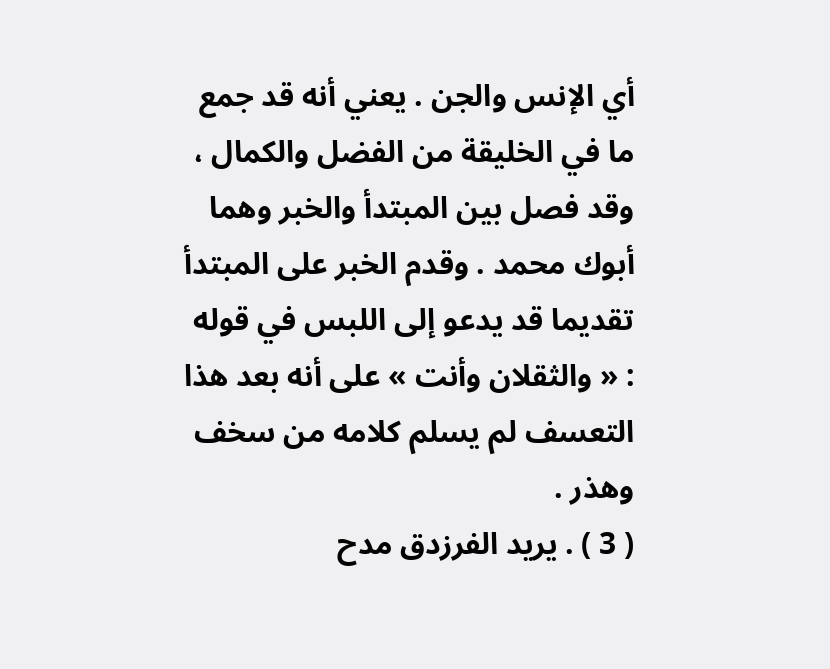أي الإنس والجن . يعني أنه قد جمع ما في الخليقة من الفضل والكمال ، وقد فصل بين المبتدأ والخبر وهما أبوك محمد . وقدم الخبر على المبتدأ تقديما قد يدعو إلى اللبس في قوله : « والثقلان وأنت » على أنه بعد هذا التعسف لم يسلم كلامه من سخف وهذر .
( 3 ) . يريد الفرزدق مدح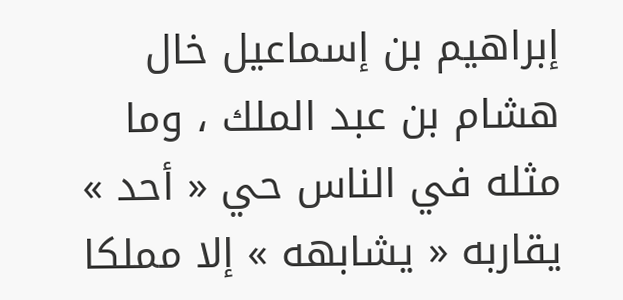إبراهيم بن إسماعيل خال هشام بن عبد الملك ، وما مثله في الناس حي « أحد » يقاربه « يشابهه » إلا مملكا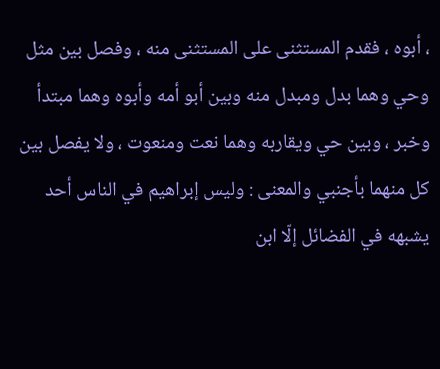، أبوه ، فقدم المستثنى على المستثنى منه ، وفصل بين مثل وحي وهما بدل ومبدل منه وبين أبو أمه وأبوه وهما مبتدأ وخبر ، وبين حي ويقاربه وهما نعت ومنعوت ، ولا يفصل بين كل منهما بأجنبي والمعنى : وليس إبراهيم في الناس أحد يشبهه في الفضائل إلّا ابن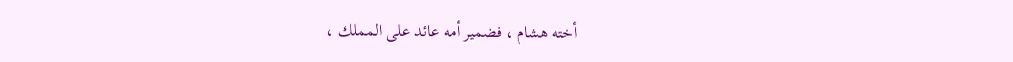أخته هشام ، فضمير أمه عائد على المملك ،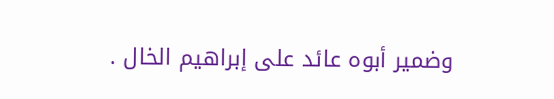وضمير أبوه عائد على إبراهيم الخال .